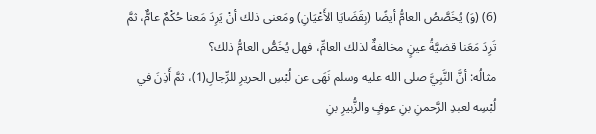(6) (وَ) يُخَصَّصُ العامُّ أيضًا (بِقَضَايَا الأَعْيَانِ) ومَعنى ذلك أنْ يَرِدَ مَعنا حُكْمٌ عامٌّ، ثمَّ تَرِدَ مَعَنا قضيَّةُ عينٍ مخالفةٌ لذلك العامِّ، فهل يُخَصُّ العامُّ ذلك؟
مثالُه: أنَّ النَّبِيَّ صلى الله عليه وسلم نَهَى عن لُبْسِ الحريرِ للرِّجالِ(1)، ثمَّ أَذِنَ في لُبْسِه لعبدِ الرَّحمنِ بنِ عوفٍ والزُّبيرِ بنِ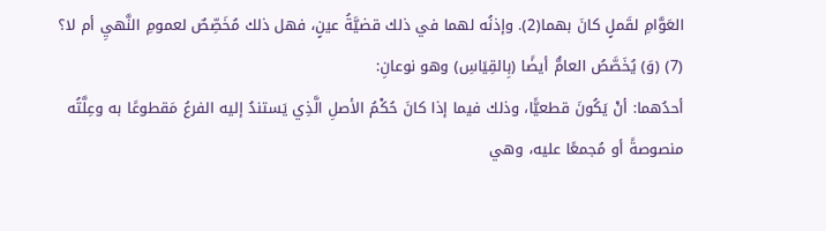العَوَّامِ لقَملٍ كانَ بهما(2). وإذنُه لهما في ذلك قضيَّةُ عينٍ، فهل ذلك مُخَصِّصٌ لعمومِ النَّهيِ أم لا؟
(7) (وَ) يُخَصَّصُ العامُّ أيضًا (بِالقِيَاسِ) وهو نوعانِ:
أحدُهما: أنْ يَكُونَ قطعيًّا، وذلك فيما إذا كانَ حُكْمُ الأصلِ الَّذِي يَستندُ إليه الفرعُ مَقطوعًا به وعِلَّتُه منصوصةً أو مُجمعًا عليه، وهي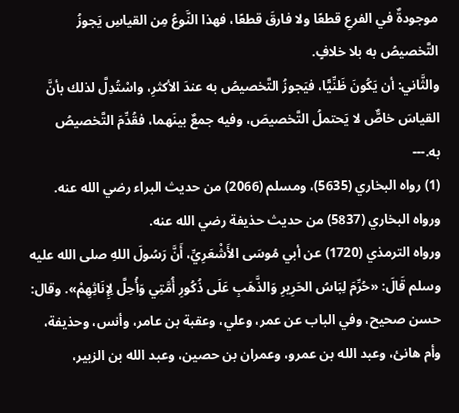موجودةٌ في الفرعِ قطعًا ولا فارقَ قطعًا، فهذا النَّوعُ مِن القياسِ يَجوزُ التَّخصيصُ به بلا خلافٍ.
والثَّاني: أن يَكُونَ ظَنِّيًّا، فيَجوزُ التَّخصيصُ به عندَ الأكثرِ، واسْتُدِلَّ لذلك بأنَّ القياسَ خاصٌّ لا يَحتملُ التَّخصيصَ، وفيه جمعٌ بينَهما، فقُدِّمَ التَّخصيصُ به.---
(1) رواه البخاري (5635)، ومسلم (2066) من حديث البراء رضي الله عنه.
ورواه البخاري (5837) من حديث حذيفة رضي الله عنه.
ورواه الترمذي (1720) عن أبي مُوسَى الأَشْعَرِيِّ، أَنَّ رَسُولَ اللهِ صلى الله عليه وسلم قَالَ: «حُرِّمَ لِبَاسُ الحَرِيرِ وَالذَّهَبِ عَلَى ذُكُورِ أُمَّتِي وَأُحِلَّ لِإِنَاثِهِمْ». وقال: حسن صحيح، وفي الباب عن عمر، وعلي، وعقبة بن عامر، وأنس، وحذيفة، وأم هانئ، وعبد الله بن عمرو، وعمران بن حصين، وعبد الله بن الزبير،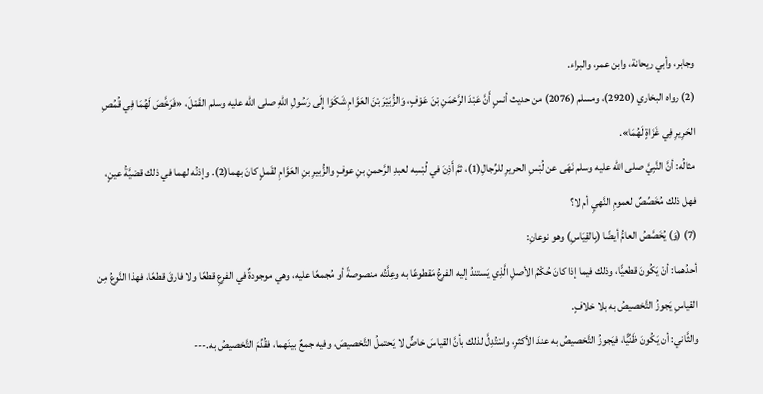وجابر، وأبي ريحانة، وابن عمر، والبراء.
(2) رواه البخاري (2920)، ومسلم (2076) من حديث أنسٍ أَنَّ عَبْدَ الرَّحْمَنِ بْنَ عَوْفٍ، وَالزُّبَيْرَ بْنَ العَوَّامِ شَكَوَا إِلَى رَسُولِ اللهِ صلى الله عليه وسلم القَمْلَ، «فَرَخَّصَ لَهُمَا فِي قُمُصِ الحَرِيرِ فِي غَزَاةٍ لَهُمَا».
مثالُه: أنَّ النَّبِيَّ صلى الله عليه وسلم نَهَى عن لُبْسِ الحريرِ للرِّجالِ(1)، ثمَّ أَذِنَ في لُبْسِه لعبدِ الرَّحمنِ بنِ عوفٍ والزُّبيرِ بنِ العَوَّامِ لقَملٍ كانَ بهما(2). وإذنُه لهما في ذلك قضيَّةُ عينٍ، فهل ذلك مُخَصِّصٌ لعمومِ النَّهيِ أم لا؟
(7) (وَ) يُخَصَّصُ العامُّ أيضًا (بِالقِيَاسِ) وهو نوعانِ:
أحدُهما: أنْ يَكُونَ قطعيًّا، وذلك فيما إذا كانَ حُكْمُ الأصلِ الَّذِي يَستندُ إليه الفرعُ مَقطوعًا به وعِلَّتُه منصوصةً أو مُجمعًا عليه، وهي موجودةٌ في الفرعِ قطعًا ولا فارقَ قطعًا، فهذا النَّوعُ مِن القياسِ يَجوزُ التَّخصيصُ به بلا خلافٍ.
والثَّاني: أن يَكُونَ ظَنِّيًّا، فيَجوزُ التَّخصيصُ به عندَ الأكثرِ، واسْتُدِلَّ لذلك بأنَّ القياسَ خاصٌّ لا يَحتملُ التَّخصيصَ، وفيه جمعٌ بينَهما، فقُدِّمَ التَّخصيصُ به.---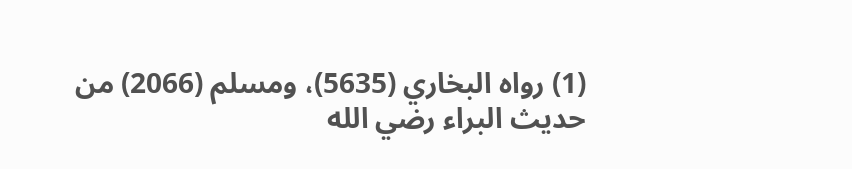(1) رواه البخاري (5635)، ومسلم (2066) من حديث البراء رضي الله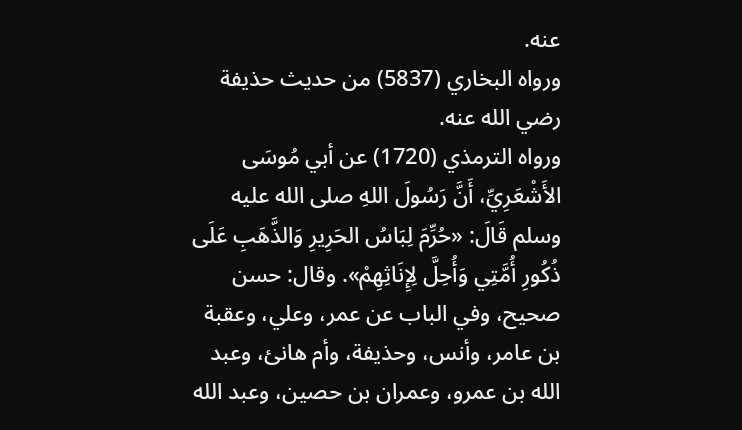عنه.
ورواه البخاري (5837) من حديث حذيفة رضي الله عنه.
ورواه الترمذي (1720) عن أبي مُوسَى الأَشْعَرِيِّ، أَنَّ رَسُولَ اللهِ صلى الله عليه وسلم قَالَ: «حُرِّمَ لِبَاسُ الحَرِيرِ وَالذَّهَبِ عَلَى ذُكُورِ أُمَّتِي وَأُحِلَّ لِإِنَاثِهِمْ». وقال: حسن صحيح، وفي الباب عن عمر، وعلي، وعقبة بن عامر، وأنس، وحذيفة، وأم هانئ، وعبد الله بن عمرو، وعمران بن حصين، وعبد الله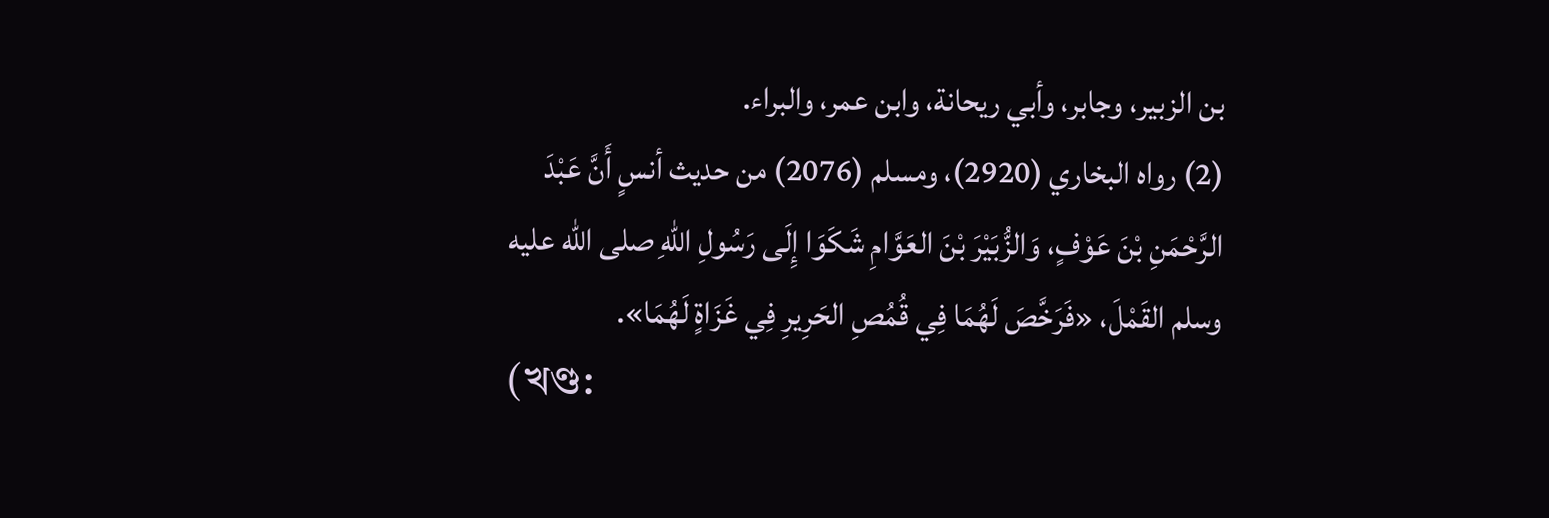بن الزبير، وجابر، وأبي ريحانة، وابن عمر، والبراء.
(2) رواه البخاري (2920)، ومسلم (2076) من حديث أنسٍ أَنَّ عَبْدَ الرَّحْمَنِ بْنَ عَوْفٍ، وَالزُّبَيْرَ بْنَ العَوَّامِ شَكَوَا إِلَى رَسُولِ اللهِ صلى الله عليه وسلم القَمْلَ، «فَرَخَّصَ لَهُمَا فِي قُمُصِ الحَرِيرِ فِي غَزَاةٍ لَهُمَا».
(খণ্ড: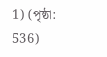1) (পৃষ্ঠা: 536)